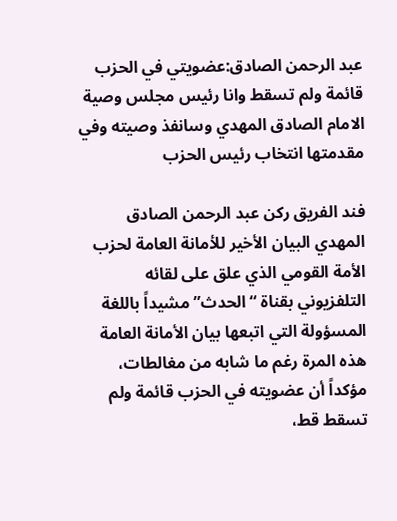عبد الرحمن الصادق:عضويتي في الحزب قائمة ولم تسقط وانا رئيس مجلس وصية الامام الصادق المهدي وسانفذ وصيته وفي مقدمتها انتخاب رئيس الحزب

فند الفريق ركن عبد الرحمن الصادق المهدي البيان الأخير للأمانة العامة لحزب الأمة القومي الذي علق على لقائه التلفزيوني بقناة “الحدث” مشيداً باللغة المسؤولة التي اتبعها بيان الأمانة العامة هذه المرة رغم ما شابه من مغالطات، مؤكداً أن عضويته في الحزب قائمة ولم تسقط قط،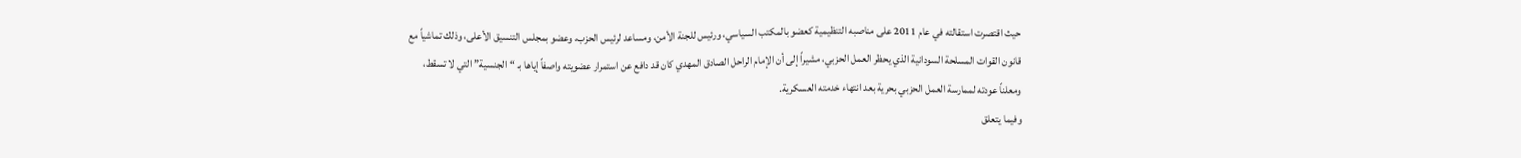حيث اقتصرت استقالته في عام 2011 على مناصبه التنظيمية كعضو بالمكتب السياسي، ورئيس للجنة الأمن، ومساعد لرئيس الحزب، وعضو بمجلس التنسيق الأعلى، وذلك تماشياً مع قانون القوات المسلحة السودانية الذي يحظر العمل الحزبي، مشيراً إلى أن الإمام الراحل الصادق المهدي كان قد دافع عن استمرار عضويته واصفاً إياها بـ “الجنسية” التي لا تسقط، ومعلناً عودته لممارسة العمل الحزبي بحرية بعد انتهاء خدمته العسكرية.
وفيما يتعلق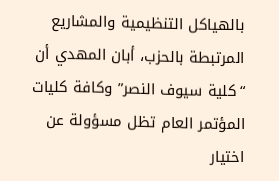بالهياكل التنظيمية والمشاريع المرتبطة بالحزب، أبان المهدي أن “كلية سيوف النصر” وكافة كليات المؤتمر العام تظل مسؤولة عن اختيار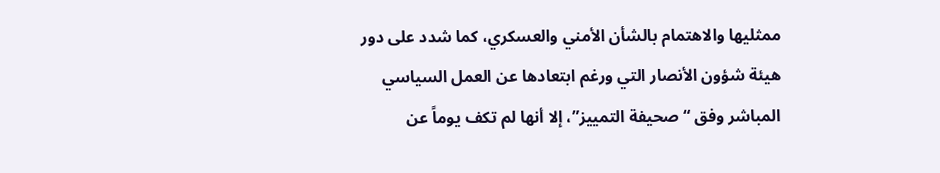ممثليها والاهتمام بالشأن الأمني والعسكري، كما شدد على دور هيئة شؤون الأنصار التي ورغم ابتعادها عن العمل السياسي المباشر وفق “صحيفة التمييز”، إلا أنها لم تكف يوماً عن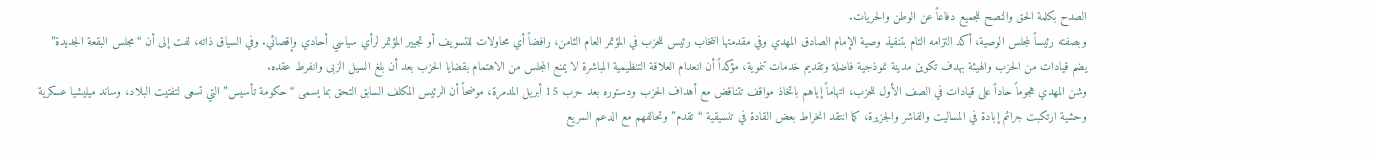الصدح بكلمة الحق والنصح للجميع دفاعاً عن الوطن والحريات.
وبصفته رئيساً لمجلس الوصية، أكد التزامه التام بتنفيذ وصية الإمام الصادق المهدي وفي مقدمتها انتخاب رئيس للحزب في المؤتمر العام الثامن، رافضاً أي محاولات للتسويف أو تجيير المؤتمر لرأي سياسي أحادي وإقصائي. وفي السياق ذاته، لفت إلى أن “مجلس البقعة الجديدة” يضم قيادات من الحزب والهيئة بهدف تكوين مدينة نموذجية فاضلة وتقديم خدمات تنموية، مؤكداً أن انعدام العلاقة التنظيمية المباشرة لا يمنع المجلس من الاهتمام بقضايا الحزب بعد أن بلغ السيل الزبى وانفرط عقده.
وشن المهدي هجوماً حاداً على قيادات في الصف الأول للحزب، اتهاماً إياهم باتخاذ مواقف تتناقض مع أهداف الحزب ودستوره بعد حرب 15 أبريل المدمرة، موضحاً أن الرئيس المكلف السابق التحق بما يسمى “حكومة تأسيس” التي تسعى لتفتيت البلاد، وساند ميليشيا عسكرية وحشية ارتكبت جرائم إبادة في المساليت والفاشر والجزيرة، كما انتقد انخراط بعض القادة في تنسيقية “تقدم” وتحالفهم مع الدعم السريع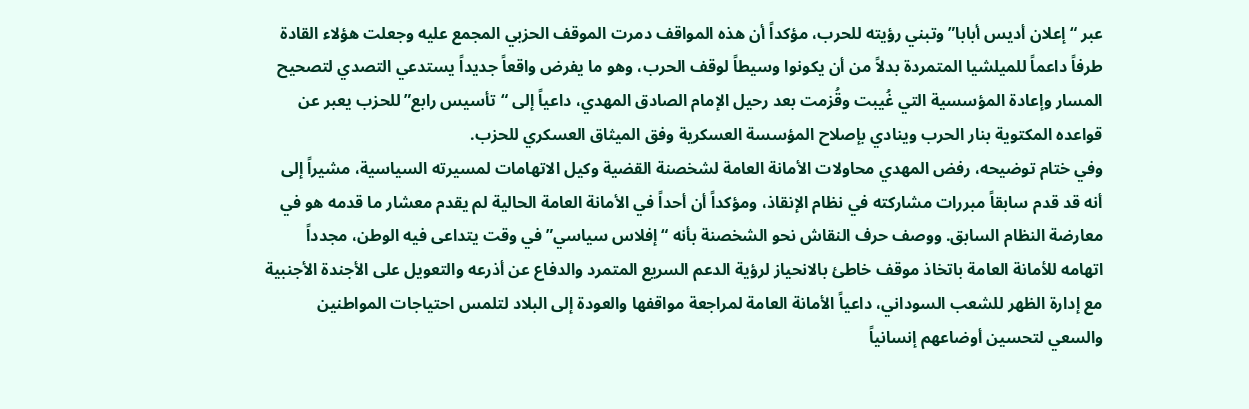عبر “إعلان أديس أبابا” وتبني رؤيته للحرب، مؤكداً أن هذه المواقف دمرت الموقف الحزبي المجمع عليه وجعلت هؤلاء القادة طرفاً داعماً للميلشيا المتمردة بدلاً من أن يكونوا وسيطاً لوقف الحرب، وهو ما يفرض واقعاً جديداً يستدعي التصدي لتصحيح المسار وإعادة المؤسسية التي غُيبت وقُزمت بعد رحيل الإمام الصادق المهدي، داعياً إلى “تأسيس رابع” للحزب يعبر عن قواعده المكتوية بنار الحرب وينادي بإصلاح المؤسسة العسكرية وفق الميثاق العسكري للحزب.
وفي ختام توضيحه، رفض المهدي محاولات الأمانة العامة لشخصنة القضية وكيل الاتهامات لمسيرته السياسية، مشيراً إلى أنه قد قدم سابقاً مبررات مشاركته في نظام الإنقاذ، ومؤكداً أن أحداً في الأمانة العامة الحالية لم يقدم معشار ما قدمه هو في معارضة النظام السابق. ووصف حرف النقاش نحو الشخصنة بأنه “إفلاس سياسي” في وقت يتداعى فيه الوطن، مجدداً اتهامه للأمانة العامة باتخاذ موقف خاطئ بالانحياز لرؤية الدعم السريع المتمرد والدفاع عن أذرعه والتعويل على الأجندة الأجنبية مع إدارة الظهر للشعب السوداني، داعياً الأمانة العامة لمراجعة مواقفها والعودة إلى البلاد لتلمس احتياجات المواطنين والسعي لتحسين أوضاعهم إنسانياً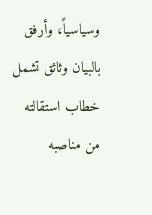وسياسياً، وأرفق بالبيان وثائق تشمل خطاب استقالته من مناصبه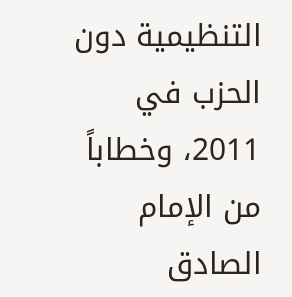التنظيمية دون الحزب في 2011، وخطاباً من الإمام الصادق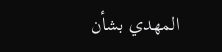المهدي بشأن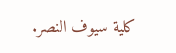كلية سيوف النصر.